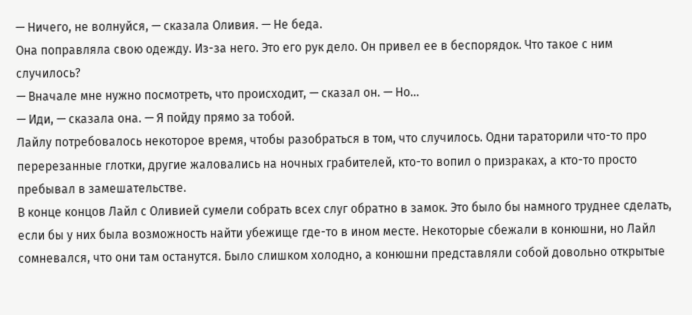— Ничего, не волнуйся, — сказала Оливия. — Не беда.
Она поправляла свою одежду. Из-за него. Это его рук дело. Он привел ее в беспорядок. Что такое с ним случилось?
— Вначале мне нужно посмотреть, что происходит, — сказал он. — Но…
— Иди, — сказала она. — Я пойду прямо за тобой.
Лайлу потребовалось некоторое время, чтобы разобраться в том, что случилось. Одни тараторили что-то про перерезанные глотки, другие жаловались на ночных грабителей, кто-то вопил о призраках, а кто-то просто пребывал в замешательстве.
В конце концов Лайл с Оливией сумели собрать всех слуг обратно в замок. Это было бы намного труднее сделать, если бы у них была возможность найти убежище где-то в ином месте. Некоторые сбежали в конюшни, но Лайл сомневался, что они там останутся. Было слишком холодно, а конюшни представляли собой довольно открытые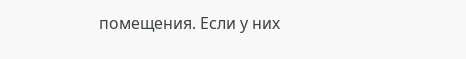помещения. Если у них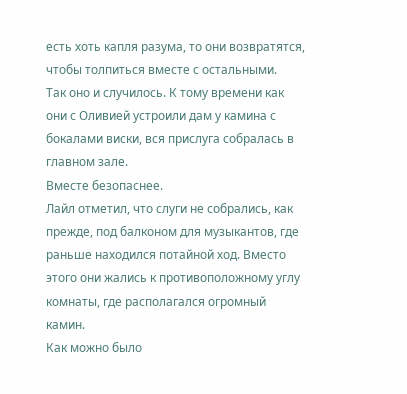есть хоть капля разума, то они возвратятся, чтобы толпиться вместе с остальными.
Так оно и случилось. К тому времени как они с Оливией устроили дам у камина с бокалами виски, вся прислуга собралась в главном зале.
Вместе безопаснее.
Лайл отметил, что слуги не собрались, как прежде, под балконом для музыкантов, где раньше находился потайной ход. Вместо этого они жались к противоположному углу комнаты, где располагался огромный камин.
Как можно было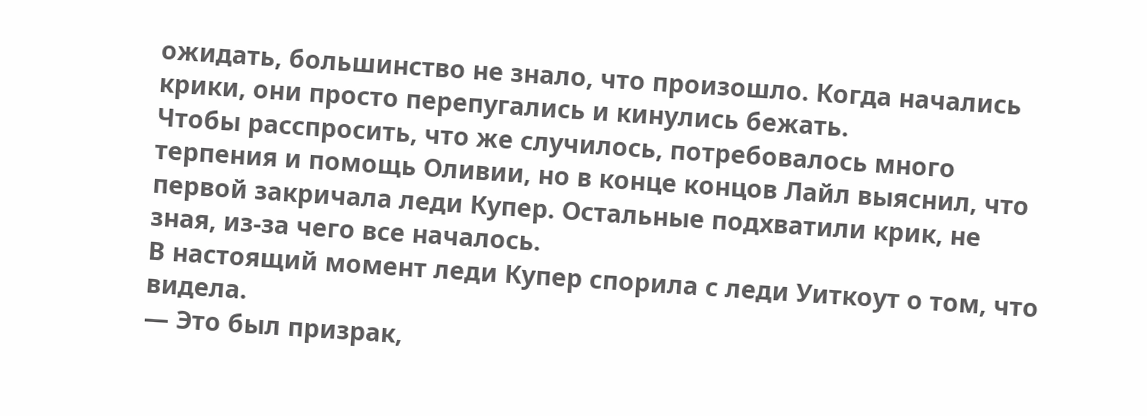ожидать, большинство не знало, что произошло. Когда начались крики, они просто перепугались и кинулись бежать.
Чтобы расспросить, что же случилось, потребовалось много терпения и помощь Оливии, но в конце концов Лайл выяснил, что первой закричала леди Купер. Остальные подхватили крик, не зная, из-за чего все началось.
В настоящий момент леди Купер спорила с леди Уиткоут о том, что видела.
— Это был призрак,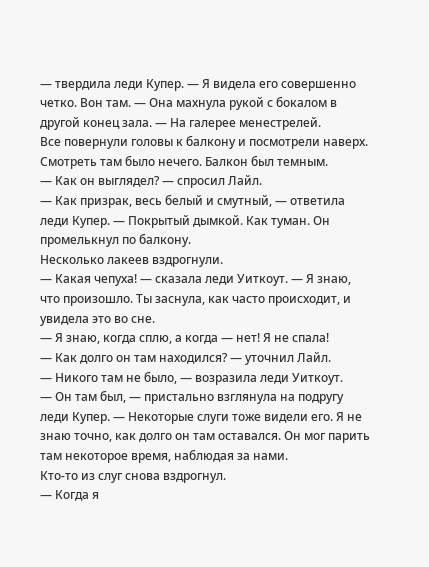— твердила леди Купер. — Я видела его совершенно четко. Вон там. — Она махнула рукой с бокалом в другой конец зала. — На галерее менестрелей.
Все повернули головы к балкону и посмотрели наверх. Смотреть там было нечего. Балкон был темным.
— Как он выглядел? — спросил Лайл.
— Как призрак, весь белый и смутный, — ответила леди Купер. — Покрытый дымкой. Как туман. Он промелькнул по балкону.
Несколько лакеев вздрогнули.
— Какая чепуха! — сказала леди Уиткоут. — Я знаю, что произошло. Ты заснула, как часто происходит, и увидела это во сне.
— Я знаю, когда сплю, а когда — нет! Я не спала!
— Как долго он там находился? — уточнил Лайл.
— Никого там не было, — возразила леди Уиткоут.
— Он там был, — пристально взглянула на подругу леди Купер. — Некоторые слуги тоже видели его. Я не знаю точно, как долго он там оставался. Он мог парить там некоторое время, наблюдая за нами.
Кто-то из слуг снова вздрогнул.
— Когда я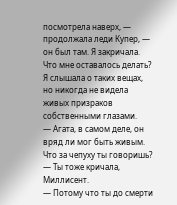посмотрела наверх, — продолжала леди Купер, — он был там. Я закричала. Что мне оставалось делать? Я слышала о таких вещах, но никогда не видела живых призраков собственными глазами.
— Агата, в самом деле, он вряд ли мог быть живым. Что за чепуху ты говоришь?
— Ты тоже кричала, Миллисент.
— Потому что ты до смерти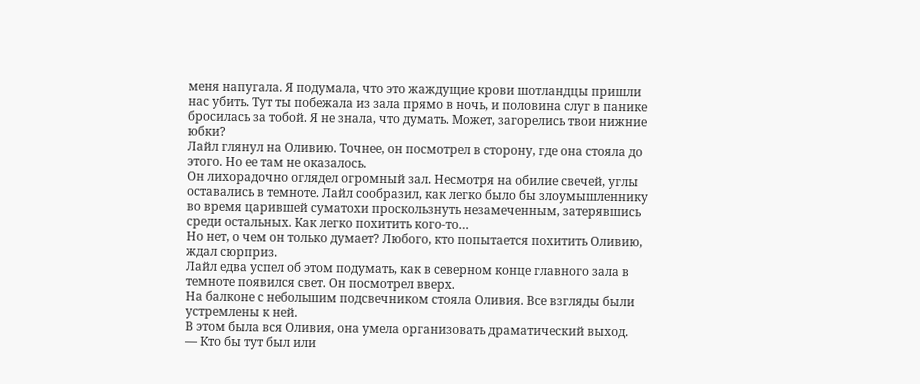меня напугала. Я подумала, что это жаждущие крови шотландцы пришли нас убить. Тут ты побежала из зала прямо в ночь, и половина слуг в панике бросилась за тобой. Я не знала, что думать. Может, загорелись твои нижние юбки?
Лайл глянул на Оливию. Точнее, он посмотрел в сторону, где она стояла до этого. Но ее там не оказалось.
Он лихорадочно оглядел огромный зал. Несмотря на обилие свечей, углы оставались в темноте. Лайл сообразил, как легко было бы злоумышленнику во время царившей суматохи проскользнуть незамеченным, затерявшись среди остальных. Как легко похитить кого-то…
Но нет, о чем он только думает? Любого, кто попытается похитить Оливию, ждал сюрприз.
Лайл едва успел об этом подумать, как в северном конце главного зала в темноте появился свет. Он посмотрел вверх.
На балконе с небольшим подсвечником стояла Оливия. Все взгляды были устремлены к ней.
В этом была вся Оливия, она умела организовать драматический выход.
— Кто бы тут был или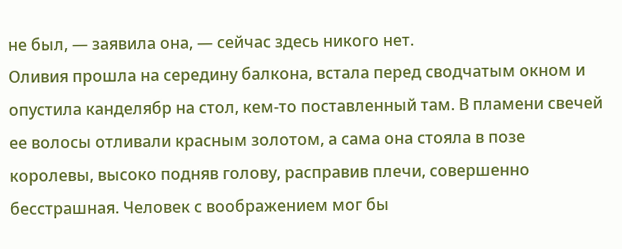не был, — заявила она, — сейчас здесь никого нет.
Оливия прошла на середину балкона, встала перед сводчатым окном и опустила канделябр на стол, кем-то поставленный там. В пламени свечей ее волосы отливали красным золотом, а сама она стояла в позе королевы, высоко подняв голову, расправив плечи, совершенно бесстрашная. Человек с воображением мог бы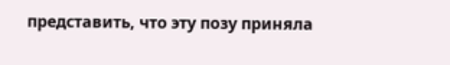представить, что эту позу приняла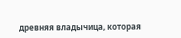древняя владычица, которая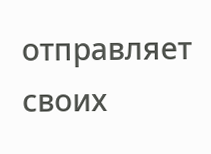отправляет своих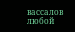вассалов любой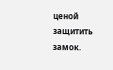ценой защитить замок.